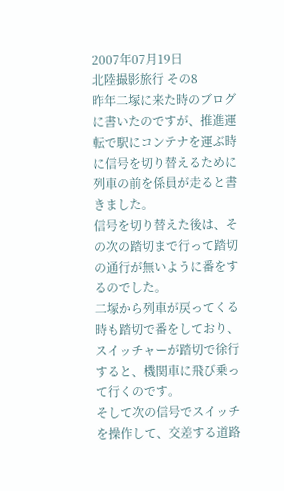2007年07月19日
北陸撮影旅行 その8
昨年二塚に来た時のブログに書いたのですが、推進運転で駅にコンテナを運ぶ時に信号を切り替えるために列車の前を係員が走ると書きました。
信号を切り替えた後は、その次の踏切まで行って踏切の通行が無いように番をするのでした。
二塚から列車が戻ってくる時も踏切で番をしており、スイッチャーが踏切で徐行すると、機関車に飛び乗って行くのです。
そして次の信号でスイッチを操作して、交差する道路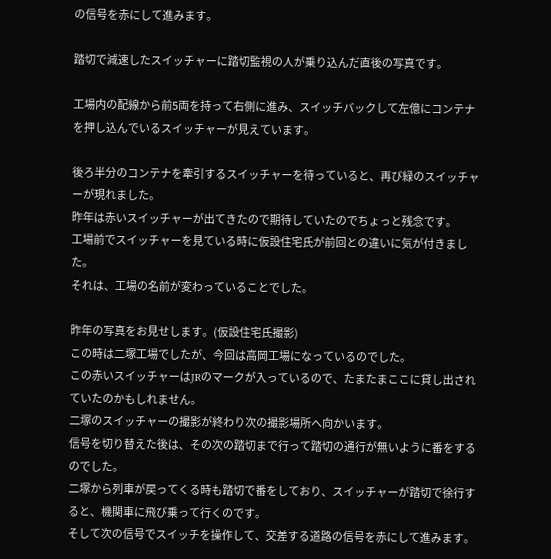の信号を赤にして進みます。

踏切で減速したスイッチャーに踏切監視の人が乗り込んだ直後の写真です。

工場内の配線から前5両を持って右側に進み、スイッチバックして左億にコンテナを押し込んでいるスイッチャーが見えています。

後ろ半分のコンテナを牽引するスイッチャーを待っていると、再び緑のスイッチャーが現れました。
昨年は赤いスイッチャーが出てきたので期待していたのでちょっと残念です。
工場前でスイッチャーを見ている時に仮設住宅氏が前回との違いに気が付きました。
それは、工場の名前が変わっていることでした。

昨年の写真をお見せします。(仮設住宅氏撮影)
この時は二塚工場でしたが、今回は高岡工場になっているのでした。
この赤いスイッチャーはJRのマークが入っているので、たまたまここに貸し出されていたのかもしれません。
二塚のスイッチャーの撮影が終わり次の撮影場所へ向かいます。
信号を切り替えた後は、その次の踏切まで行って踏切の通行が無いように番をするのでした。
二塚から列車が戻ってくる時も踏切で番をしており、スイッチャーが踏切で徐行すると、機関車に飛び乗って行くのです。
そして次の信号でスイッチを操作して、交差する道路の信号を赤にして進みます。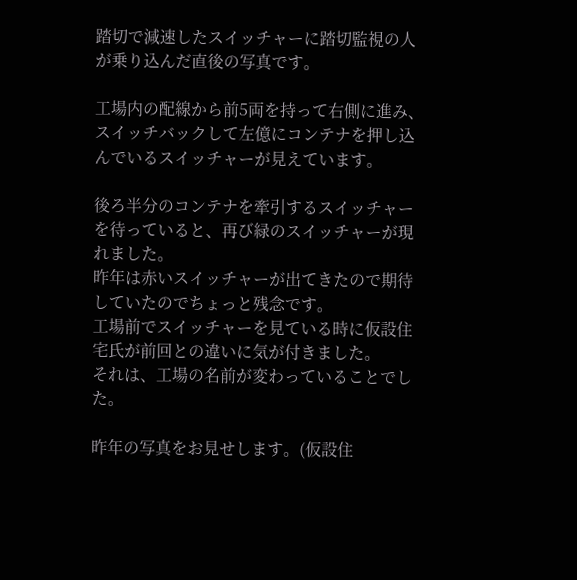踏切で減速したスイッチャーに踏切監視の人が乗り込んだ直後の写真です。

工場内の配線から前5両を持って右側に進み、スイッチバックして左億にコンテナを押し込んでいるスイッチャーが見えています。

後ろ半分のコンテナを牽引するスイッチャーを待っていると、再び緑のスイッチャーが現れました。
昨年は赤いスイッチャーが出てきたので期待していたのでちょっと残念です。
工場前でスイッチャーを見ている時に仮設住宅氏が前回との違いに気が付きました。
それは、工場の名前が変わっていることでした。

昨年の写真をお見せします。(仮設住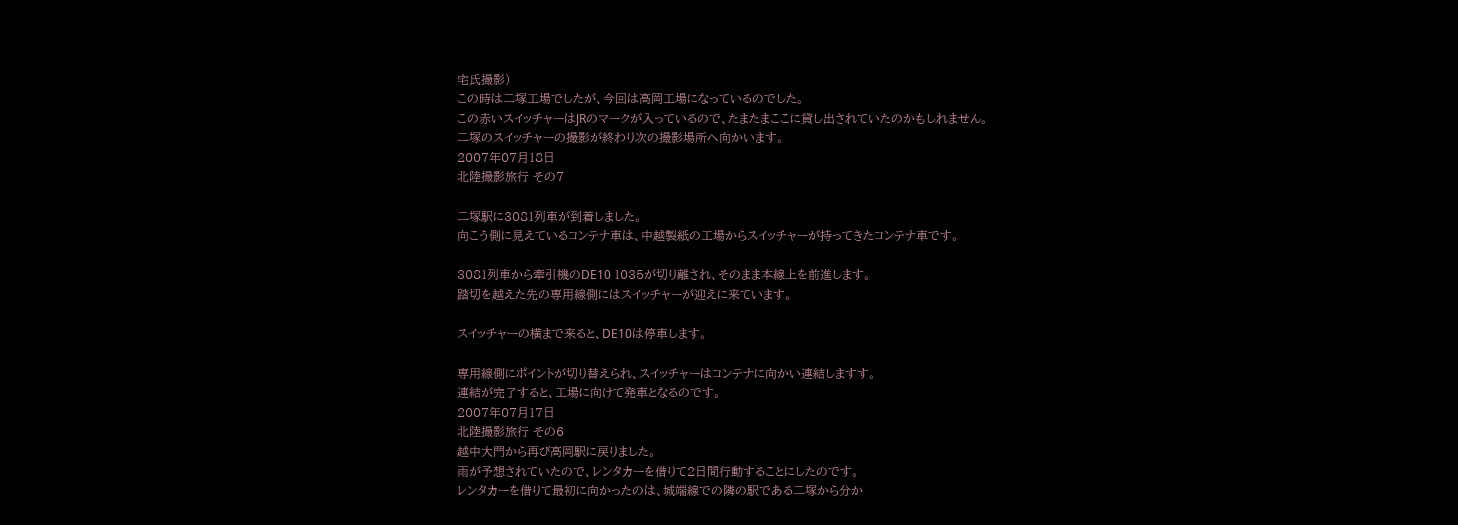宅氏撮影)
この時は二塚工場でしたが、今回は高岡工場になっているのでした。
この赤いスイッチャーはJRのマークが入っているので、たまたまここに貸し出されていたのかもしれません。
二塚のスイッチャーの撮影が終わり次の撮影場所へ向かいます。
2007年07月18日
北陸撮影旅行 その7

二塚駅に3081列車が到着しました。
向こう側に見えているコンテナ車は、中越製紙の工場からスイッチャーが持ってきたコンテナ車です。

3081列車から牽引機のDE10 1035が切り離され、そのまま本線上を前進します。
踏切を越えた先の専用線側にはスイッチャーが迎えに来ています。

スイッチャーの横まで来ると、DE10は停車します。

専用線側にポイントが切り替えられ、スイッチャーはコンテナに向かい連結しますす。
連結が完了すると、工場に向けて発車となるのです。
2007年07月17日
北陸撮影旅行 その6
越中大門から再び高岡駅に戻りました。
雨が予想されていたので、レンタカーを借りて2日間行動することにしたのです。
レンタカーを借りて最初に向かったのは、城端線での隣の駅である二塚から分か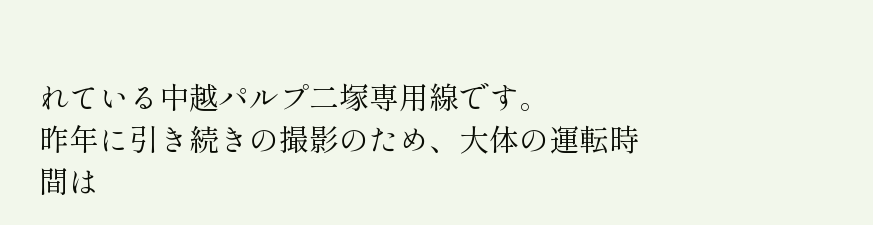れている中越パルプ二塚専用線です。
昨年に引き続きの撮影のため、大体の運転時間は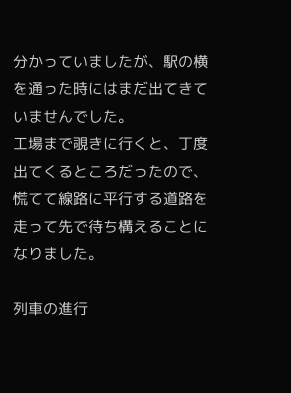分かっていましたが、駅の横を通った時にはまだ出てきていませんでした。
工場まで覗きに行くと、丁度出てくるところだったので、慌てて線路に平行する道路を走って先で待ち構えることになりました。

列車の進行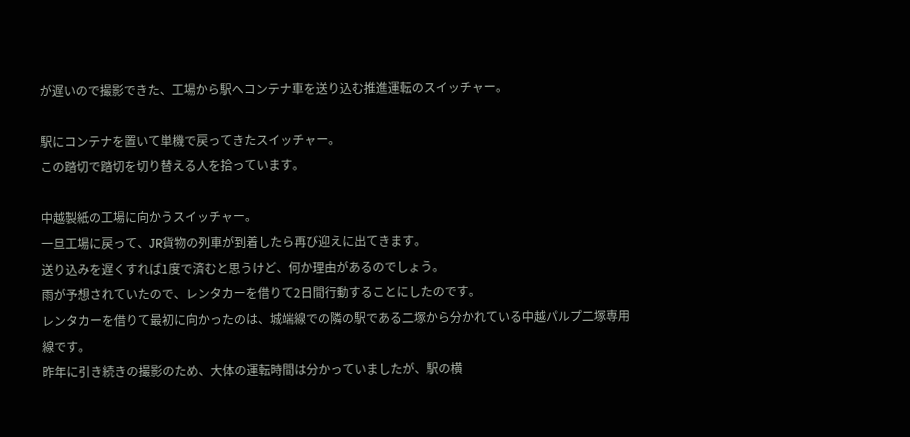が遅いので撮影できた、工場から駅へコンテナ車を送り込む推進運転のスイッチャー。

駅にコンテナを置いて単機で戻ってきたスイッチャー。
この踏切で踏切を切り替える人を拾っています。

中越製紙の工場に向かうスイッチャー。
一旦工場に戻って、JR貨物の列車が到着したら再び迎えに出てきます。
送り込みを遅くすれば1度で済むと思うけど、何か理由があるのでしょう。
雨が予想されていたので、レンタカーを借りて2日間行動することにしたのです。
レンタカーを借りて最初に向かったのは、城端線での隣の駅である二塚から分かれている中越パルプ二塚専用線です。
昨年に引き続きの撮影のため、大体の運転時間は分かっていましたが、駅の横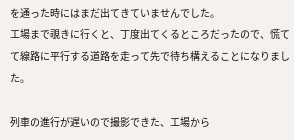を通った時にはまだ出てきていませんでした。
工場まで覗きに行くと、丁度出てくるところだったので、慌てて線路に平行する道路を走って先で待ち構えることになりました。

列車の進行が遅いので撮影できた、工場から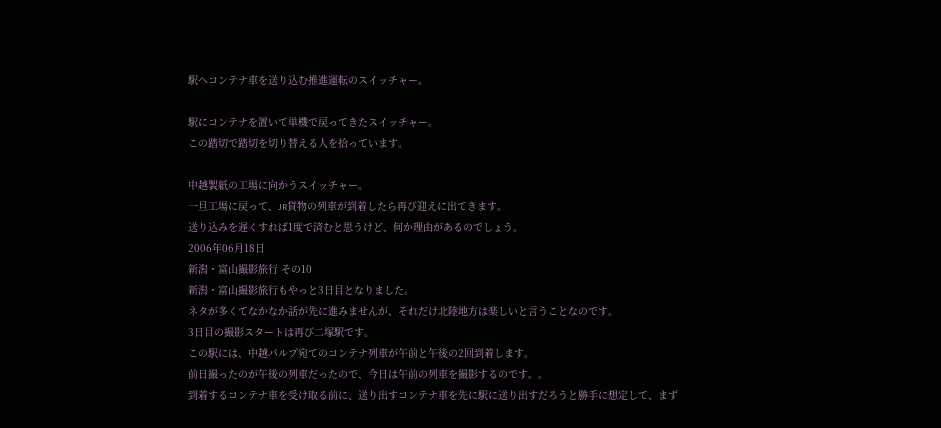駅へコンテナ車を送り込む推進運転のスイッチャー。

駅にコンテナを置いて単機で戻ってきたスイッチャー。
この踏切で踏切を切り替える人を拾っています。

中越製紙の工場に向かうスイッチャー。
一旦工場に戻って、JR貨物の列車が到着したら再び迎えに出てきます。
送り込みを遅くすれば1度で済むと思うけど、何か理由があるのでしょう。
2006年06月18日
新潟・富山撮影旅行 その10
新潟・富山撮影旅行もやっと3日目となりました。
ネタが多くてなかなか話が先に進みませんが、それだけ北陸地方は楽しいと言うことなのです。
3日目の撮影スタートは再び二塚駅です。
この駅には、中越パルプ宛てのコンテナ列車が午前と午後の2回到着します。
前日撮ったのが午後の列車だったので、今日は午前の列車を撮影するのです。。
到着するコンテナ車を受け取る前に、送り出すコンテナ車を先に駅に送り出すだろうと勝手に想定して、まず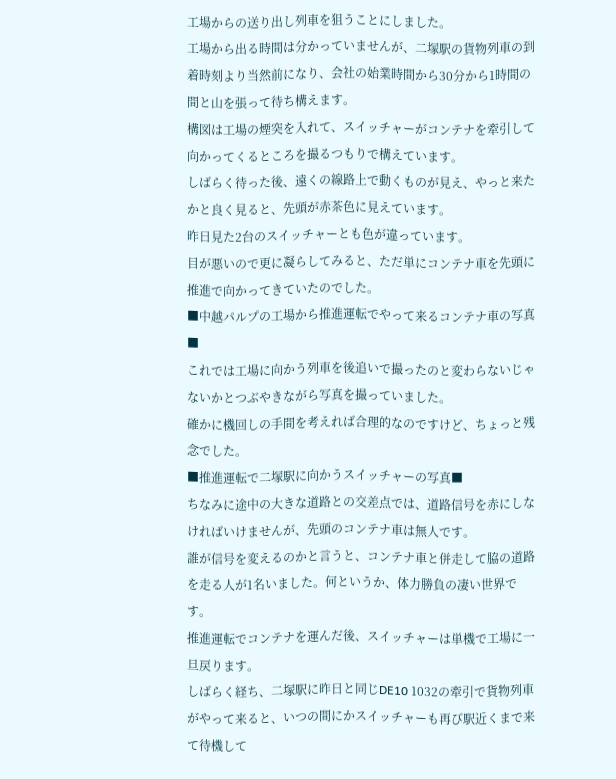工場からの送り出し列車を狙うことにしました。
工場から出る時間は分かっていませんが、二塚駅の貨物列車の到着時刻より当然前になり、会社の始業時間から30分から1時間の間と山を張って待ち構えます。
構図は工場の煙突を入れて、スイッチャーがコンテナを牽引して向かってくるところを撮るつもりで構えています。
しばらく待った後、遠くの線路上で動くものが見え、やっと来たかと良く見ると、先頭が赤茶色に見えています。
昨日見た2台のスイッチャーとも色が違っています。
目が悪いので更に凝らしてみると、ただ単にコンテナ車を先頭に推進で向かってきていたのでした。
■中越パルプの工場から推進運転でやって来るコンテナ車の写真■
これでは工場に向かう列車を後追いで撮ったのと変わらないじゃないかとつぶやきながら写真を撮っていました。
確かに機回しの手間を考えれば合理的なのですけど、ちょっと残念でした。
■推進運転で二塚駅に向かうスイッチャーの写真■
ちなみに途中の大きな道路との交差点では、道路信号を赤にしなければいけませんが、先頭のコンテナ車は無人です。
誰が信号を変えるのかと言うと、コンテナ車と併走して脇の道路を走る人が1名いました。何というか、体力勝負の凄い世界です。
推進運転でコンテナを運んだ後、スイッチャーは単機で工場に一旦戻ります。
しばらく経ち、二塚駅に昨日と同じDE10 1032の牽引で貨物列車がやって来ると、いつの間にかスイッチャーも再び駅近くまで来て待機して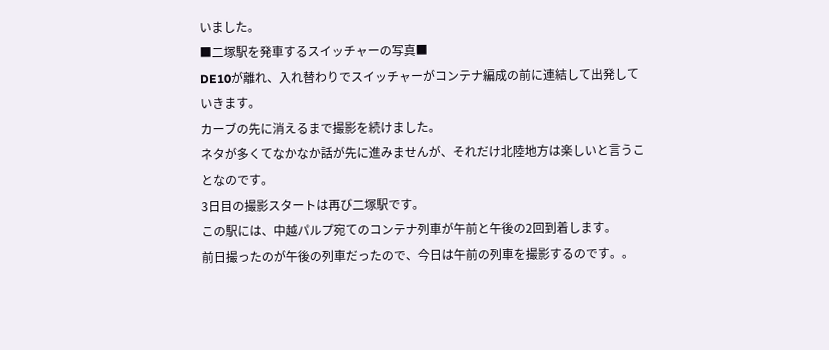いました。
■二塚駅を発車するスイッチャーの写真■
DE10が離れ、入れ替わりでスイッチャーがコンテナ編成の前に連結して出発していきます。
カーブの先に消えるまで撮影を続けました。
ネタが多くてなかなか話が先に進みませんが、それだけ北陸地方は楽しいと言うことなのです。
3日目の撮影スタートは再び二塚駅です。
この駅には、中越パルプ宛てのコンテナ列車が午前と午後の2回到着します。
前日撮ったのが午後の列車だったので、今日は午前の列車を撮影するのです。。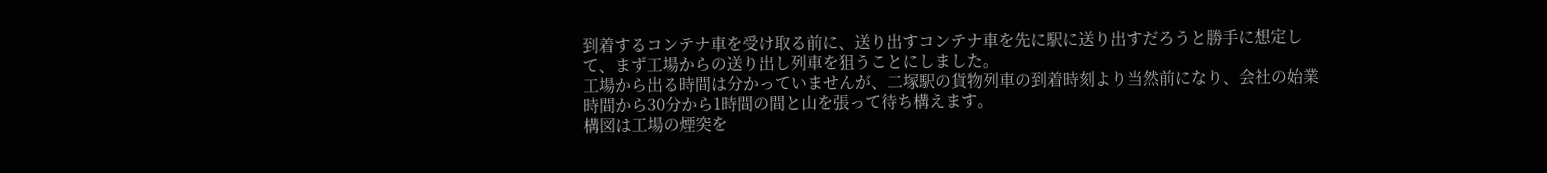到着するコンテナ車を受け取る前に、送り出すコンテナ車を先に駅に送り出すだろうと勝手に想定して、まず工場からの送り出し列車を狙うことにしました。
工場から出る時間は分かっていませんが、二塚駅の貨物列車の到着時刻より当然前になり、会社の始業時間から30分から1時間の間と山を張って待ち構えます。
構図は工場の煙突を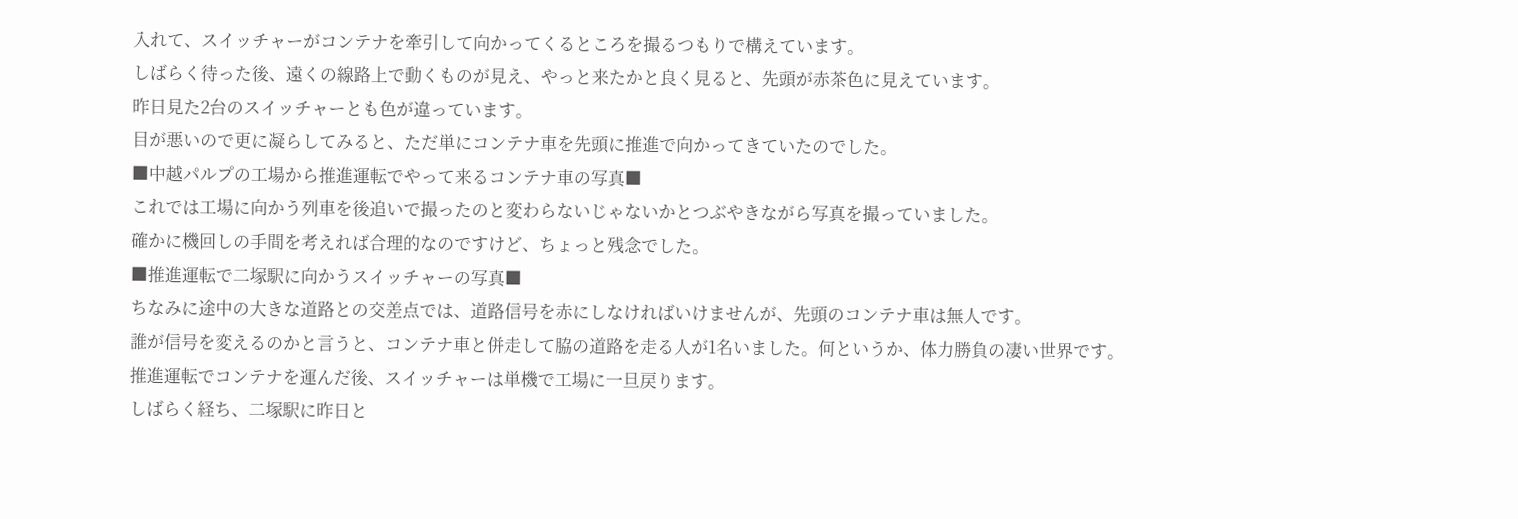入れて、スイッチャーがコンテナを牽引して向かってくるところを撮るつもりで構えています。
しばらく待った後、遠くの線路上で動くものが見え、やっと来たかと良く見ると、先頭が赤茶色に見えています。
昨日見た2台のスイッチャーとも色が違っています。
目が悪いので更に凝らしてみると、ただ単にコンテナ車を先頭に推進で向かってきていたのでした。
■中越パルプの工場から推進運転でやって来るコンテナ車の写真■
これでは工場に向かう列車を後追いで撮ったのと変わらないじゃないかとつぶやきながら写真を撮っていました。
確かに機回しの手間を考えれば合理的なのですけど、ちょっと残念でした。
■推進運転で二塚駅に向かうスイッチャーの写真■
ちなみに途中の大きな道路との交差点では、道路信号を赤にしなければいけませんが、先頭のコンテナ車は無人です。
誰が信号を変えるのかと言うと、コンテナ車と併走して脇の道路を走る人が1名いました。何というか、体力勝負の凄い世界です。
推進運転でコンテナを運んだ後、スイッチャーは単機で工場に一旦戻ります。
しばらく経ち、二塚駅に昨日と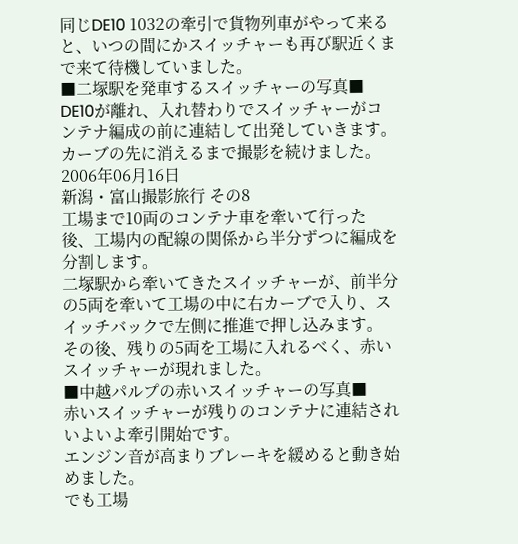同じDE10 1032の牽引で貨物列車がやって来ると、いつの間にかスイッチャーも再び駅近くまで来て待機していました。
■二塚駅を発車するスイッチャーの写真■
DE10が離れ、入れ替わりでスイッチャーがコンテナ編成の前に連結して出発していきます。
カーブの先に消えるまで撮影を続けました。
2006年06月16日
新潟・富山撮影旅行 その8
工場まで10両のコンテナ車を牽いて行った後、工場内の配線の関係から半分ずつに編成を分割します。
二塚駅から牽いてきたスイッチャーが、前半分の5両を牽いて工場の中に右カーブで入り、スイッチバックで左側に推進で押し込みます。
その後、残りの5両を工場に入れるべく、赤いスイッチャーが現れました。
■中越パルプの赤いスイッチャーの写真■
赤いスイッチャーが残りのコンテナに連結されいよいよ牽引開始です。
エンジン音が高まりブレーキを緩めると動き始めました。
でも工場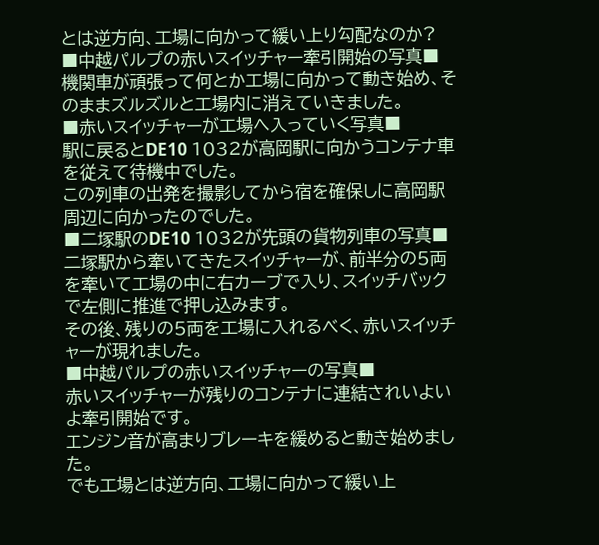とは逆方向、工場に向かって緩い上り勾配なのか?
■中越パルプの赤いスイッチャー牽引開始の写真■
機関車が頑張って何とか工場に向かって動き始め、そのままズルズルと工場内に消えていきました。
■赤いスイッチャーが工場へ入っていく写真■
駅に戻るとDE10 1032が高岡駅に向かうコンテナ車を従えて待機中でした。
この列車の出発を撮影してから宿を確保しに高岡駅周辺に向かったのでした。
■二塚駅のDE10 1032が先頭の貨物列車の写真■
二塚駅から牽いてきたスイッチャーが、前半分の5両を牽いて工場の中に右カーブで入り、スイッチバックで左側に推進で押し込みます。
その後、残りの5両を工場に入れるべく、赤いスイッチャーが現れました。
■中越パルプの赤いスイッチャーの写真■
赤いスイッチャーが残りのコンテナに連結されいよいよ牽引開始です。
エンジン音が高まりブレーキを緩めると動き始めました。
でも工場とは逆方向、工場に向かって緩い上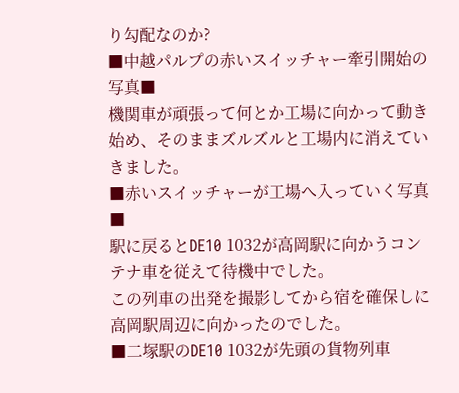り勾配なのか?
■中越パルプの赤いスイッチャー牽引開始の写真■
機関車が頑張って何とか工場に向かって動き始め、そのままズルズルと工場内に消えていきました。
■赤いスイッチャーが工場へ入っていく写真■
駅に戻るとDE10 1032が高岡駅に向かうコンテナ車を従えて待機中でした。
この列車の出発を撮影してから宿を確保しに高岡駅周辺に向かったのでした。
■二塚駅のDE10 1032が先頭の貨物列車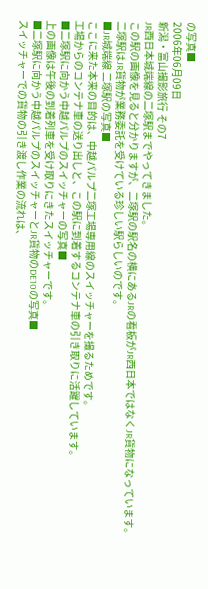の写真■
2006年06月09日
新潟・富山撮影旅行 その7
JR西日本城端線の二塚駅までやってきました。
この駅の画像を見ると分かりますが、二塚駅の駅名の横にあるJRの看板がJR西日本ではなくJR貨物になっています。
二塚駅はJR貨物が業務委託を受けている珍しい駅らしいのです。
■JR城端線 二塚駅の写真■
ここに来た本来の目的は、中越パルプ二塚工場専用線のスイッチャーを撮るためです。
工場からのコンテナ車の送り出しと、この駅に到着するコンテナ車の引き取りに活躍しています。
■二塚駅に向かう中越パルプのスイッチャーの写真■
上の画像は午後の到着列車を受け取りにきたスイッチャーです。
■二塚駅に向かう中越パルプのスイッチャーとJR貨物のDE10の写真■
スイッチャーでの貨物の引き渡し作業の流れは、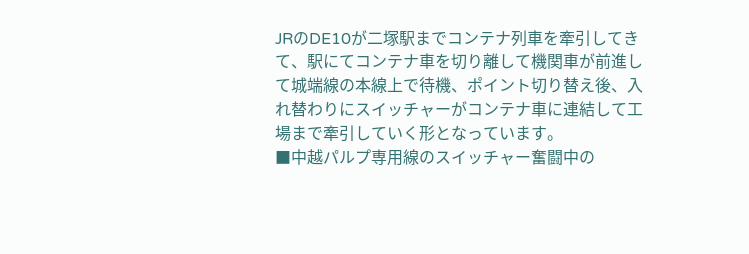JRのDE10が二塚駅までコンテナ列車を牽引してきて、駅にてコンテナ車を切り離して機関車が前進して城端線の本線上で待機、ポイント切り替え後、入れ替わりにスイッチャーがコンテナ車に連結して工場まで牽引していく形となっています。
■中越パルプ専用線のスイッチャー奮闘中の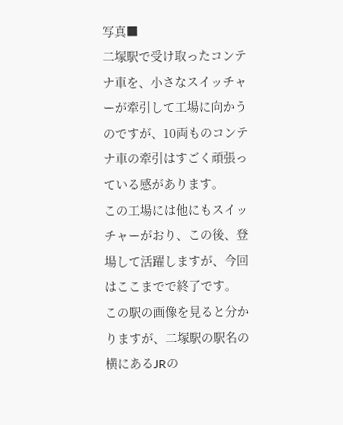写真■
二塚駅で受け取ったコンテナ車を、小さなスイッチャーが牽引して工場に向かうのですが、10両ものコンテナ車の牽引はすごく頑張っている感があります。
この工場には他にもスイッチャーがおり、この後、登場して活躍しますが、今回はここまでで終了です。
この駅の画像を見ると分かりますが、二塚駅の駅名の横にあるJRの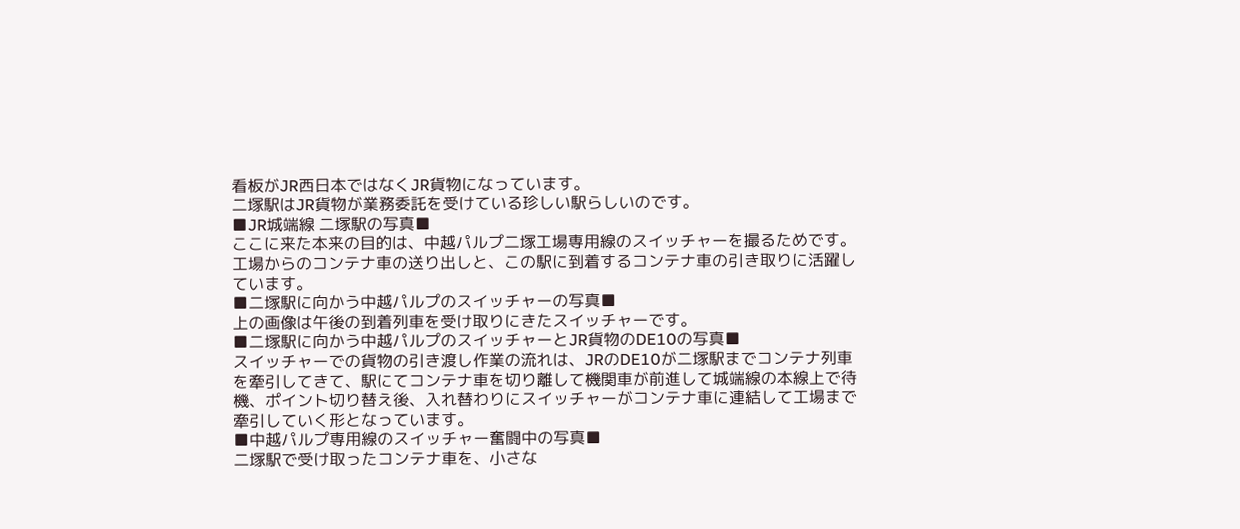看板がJR西日本ではなくJR貨物になっています。
二塚駅はJR貨物が業務委託を受けている珍しい駅らしいのです。
■JR城端線 二塚駅の写真■
ここに来た本来の目的は、中越パルプ二塚工場専用線のスイッチャーを撮るためです。
工場からのコンテナ車の送り出しと、この駅に到着するコンテナ車の引き取りに活躍しています。
■二塚駅に向かう中越パルプのスイッチャーの写真■
上の画像は午後の到着列車を受け取りにきたスイッチャーです。
■二塚駅に向かう中越パルプのスイッチャーとJR貨物のDE10の写真■
スイッチャーでの貨物の引き渡し作業の流れは、JRのDE10が二塚駅までコンテナ列車を牽引してきて、駅にてコンテナ車を切り離して機関車が前進して城端線の本線上で待機、ポイント切り替え後、入れ替わりにスイッチャーがコンテナ車に連結して工場まで牽引していく形となっています。
■中越パルプ専用線のスイッチャー奮闘中の写真■
二塚駅で受け取ったコンテナ車を、小さな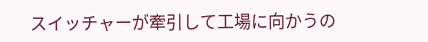スイッチャーが牽引して工場に向かうの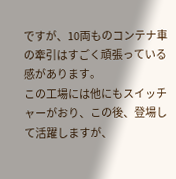ですが、10両ものコンテナ車の牽引はすごく頑張っている感があります。
この工場には他にもスイッチャーがおり、この後、登場して活躍しますが、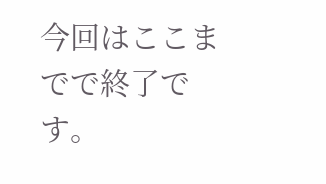今回はここまでで終了です。